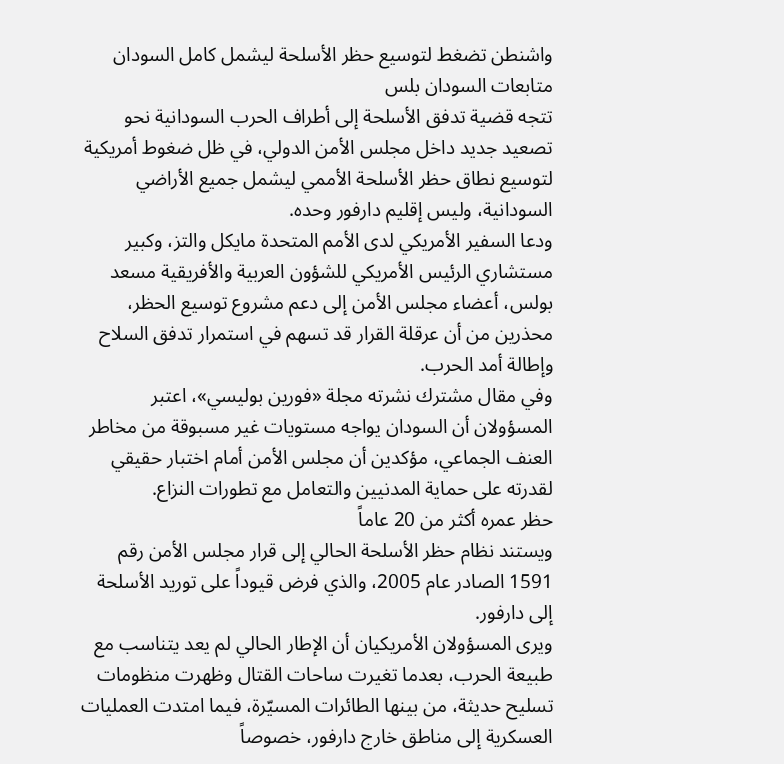واشنطن تضغط لتوسيع حظر الأسلحة ليشمل كامل السودان
متابعات السودان بلس
تتجه قضية تدفق الأسلحة إلى أطراف الحرب السودانية نحو تصعيد جديد داخل مجلس الأمن الدولي، في ظل ضغوط أمريكية لتوسيع نطاق حظر الأسلحة الأممي ليشمل جميع الأراضي السودانية، وليس إقليم دارفور وحده.
ودعا السفير الأمريكي لدى الأمم المتحدة مايكل والتز، وكبير مستشاري الرئيس الأمريكي للشؤون العربية والأفريقية مسعد بولس، أعضاء مجلس الأمن إلى دعم مشروع توسيع الحظر، محذرين من أن عرقلة القرار قد تسهم في استمرار تدفق السلاح وإطالة أمد الحرب.
وفي مقال مشترك نشرته مجلة «فورين بوليسي»، اعتبر المسؤولان أن السودان يواجه مستويات غير مسبوقة من مخاطر العنف الجماعي، مؤكدين أن مجلس الأمن أمام اختبار حقيقي لقدرته على حماية المدنيين والتعامل مع تطورات النزاع.
حظر عمره أكثر من 20 عاماً
ويستند نظام حظر الأسلحة الحالي إلى قرار مجلس الأمن رقم 1591 الصادر عام 2005، والذي فرض قيوداً على توريد الأسلحة إلى دارفور.
ويرى المسؤولان الأمريكيان أن الإطار الحالي لم يعد يتناسب مع طبيعة الحرب، بعدما تغيرت ساحات القتال وظهرت منظومات تسليح حديثة، من بينها الطائرات المسيّرة، فيما امتدت العمليات العسكرية إلى مناطق خارج دارفور، خصوصاً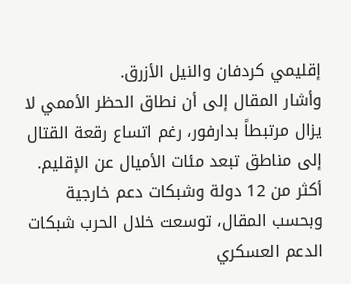إقليمي كردفان والنيل الأزرق.
وأشار المقال إلى أن نطاق الحظر الأممي لا يزال مرتبطاً بدارفور، رغم اتساع رقعة القتال إلى مناطق تبعد مئات الأميال عن الإقليم.
أكثر من 12 دولة وشبكات دعم خارجية
وبحسب المقال، توسعت خلال الحرب شبكات الدعم العسكري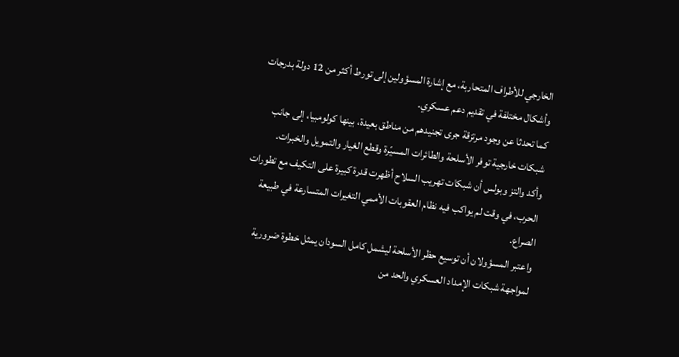الخارجي للأطراف المتحاربة، مع إشارة المسؤولين إلى تورط أكثر من 12 دولة بدرجات وأشكال مختلفة في تقديم دعم عسكري.
كما تحدثا عن وجود مرتزقة جرى تجنيدهم من مناطق بعيدة، بينها كولومبيا، إلى جانب شبكات خارجية توفر الأسلحة والطائرات المسيّرة وقطع الغيار والتمويل والخبرات.
وأكد والتز وبولس أن شبكات تهريب السلاح أظهرت قدرة كبيرة على التكيف مع تطورات الحرب، في وقت لم يواكب فيه نظام العقوبات الأممي التغيرات المتسارعة في طبيعة الصراع.
واعتبر المسؤولان أن توسيع حظر الأسلحة ليشمل كامل السودان يمثل خطوة ضرورية لمواجهة شبكات الإمداد العسكري والحد من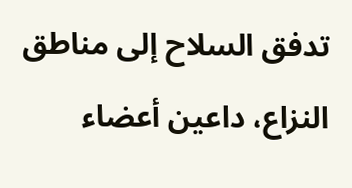تدفق السلاح إلى مناطق النزاع، داعين أعضاء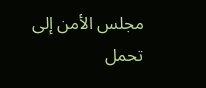مجلس الأمن إلى تحمل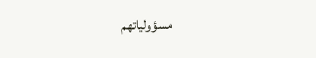مسؤولياتهم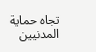تجاه حماية المدنيين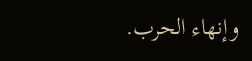وإنهاء الحرب.